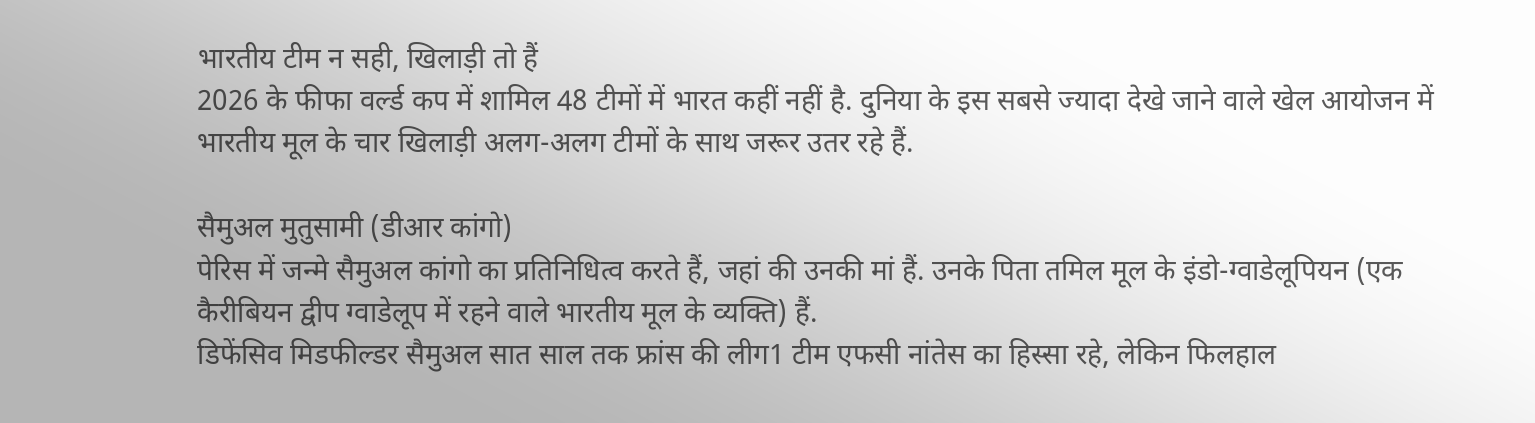भारतीय टीम न सही, खिलाड़ी तो हैं
2026 के फीफा वर्ल्ड कप में शामिल 48 टीमों में भारत कहीं नहीं है. दुनिया के इस सबसे ज्यादा देखे जाने वाले खेल आयोजन में भारतीय मूल के चार खिलाड़ी अलग-अलग टीमों के साथ जरूर उतर रहे हैं.

सैमुअल मुतुसामी (डीआर कांगो)
पेरिस में जन्मे सैमुअल कांगो का प्रतिनिधित्व करते हैं, जहां की उनकी मां हैं. उनके पिता तमिल मूल के इंडो-ग्वाडेलूपियन (एक कैरीबियन द्वीप ग्वाडेलूप में रहने वाले भारतीय मूल के व्यक्ति) हैं.
डिफेंसिव मिडफील्डर सैमुअल सात साल तक फ्रांस की लीग1 टीम एफसी नांतेस का हिस्सा रहे, लेकिन फिलहाल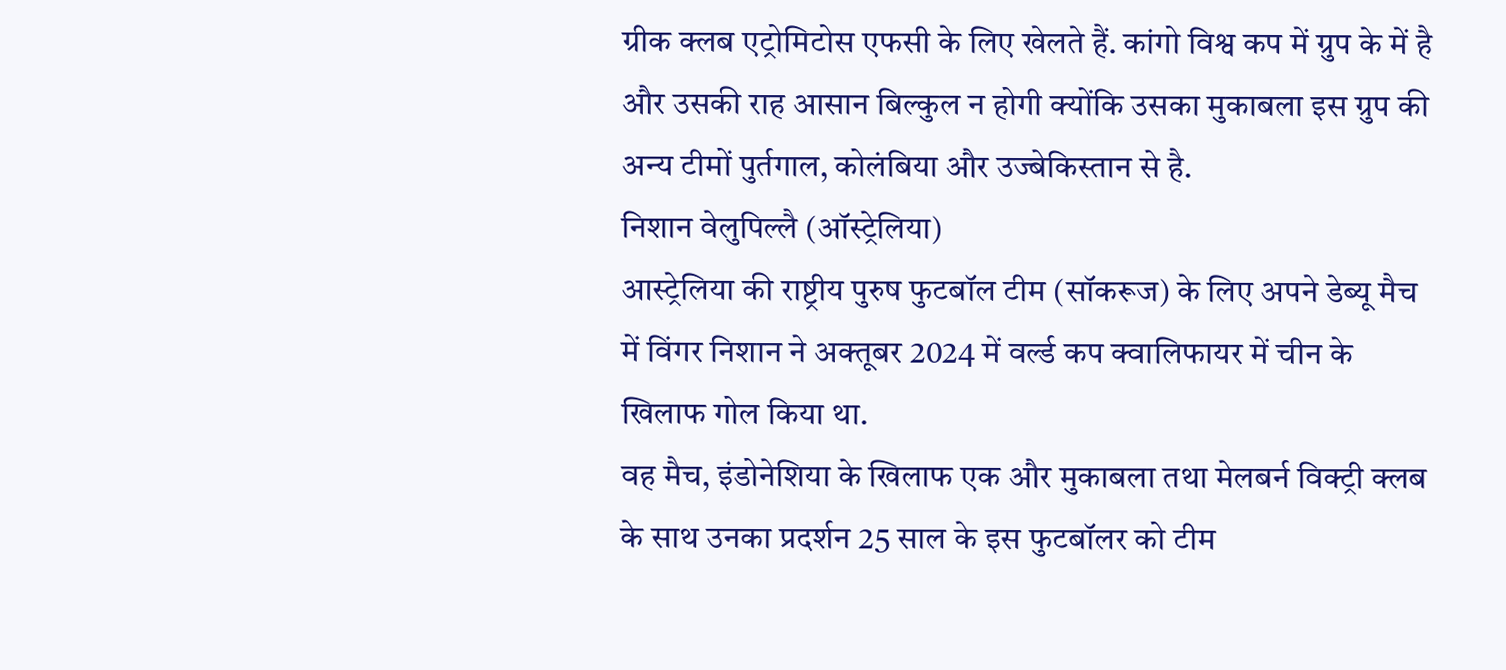ग्रीक क्लब एट्रोमिटोस एफसी के लिए खेलते हैं. कांगो विश्व कप में ग्रुप के में है और उसकी राह आसान बिल्कुल न होगी क्योंकि उसका मुकाबला इस ग्रुप की अन्य टीमों पुर्तगाल, कोलंबिया और उज्बेकिस्तान से है.
निशान वेलुपिल्लै (ऑस्ट्रेलिया)
आस्ट्रेलिया की राष्ट्रीय पुरुष फुटबॉल टीम (सॉकरूज) के लिए अपने डेब्यू मैच में विंगर निशान ने अक्तूबर 2024 में वर्ल्ड कप क्वालिफायर में चीन के खिलाफ गोल किया था.
वह मैच, इंडोनेशिया के खिलाफ एक और मुकाबला तथा मेलबर्न विक्ट्री क्लब के साथ उनका प्रदर्शन 25 साल के इस फुटबॉलर को टीम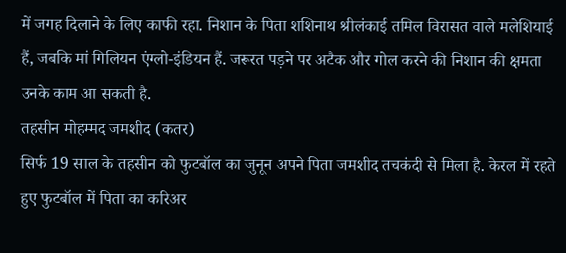में जगह दिलाने के लिए काफी रहा. निशान के पिता शशिनाथ श्रीलंकाई तमिल विरासत वाले मलेशियाई हैं, जबकि मां गिलियन एंग्लो-इंडियन हैं. जरूरत पड़ने पर अटैक और गोल करने की निशान की क्षमता उनके काम आ सकती है.
तहसीन मोहम्मद जमशीद (कतर)
सिर्फ 19 साल के तहसीन को फुटबॉल का जुनून अपने पिता जमशीद तचकंदी से मिला है. केरल में रहते हुए फुटबॉल में पिता का करिअर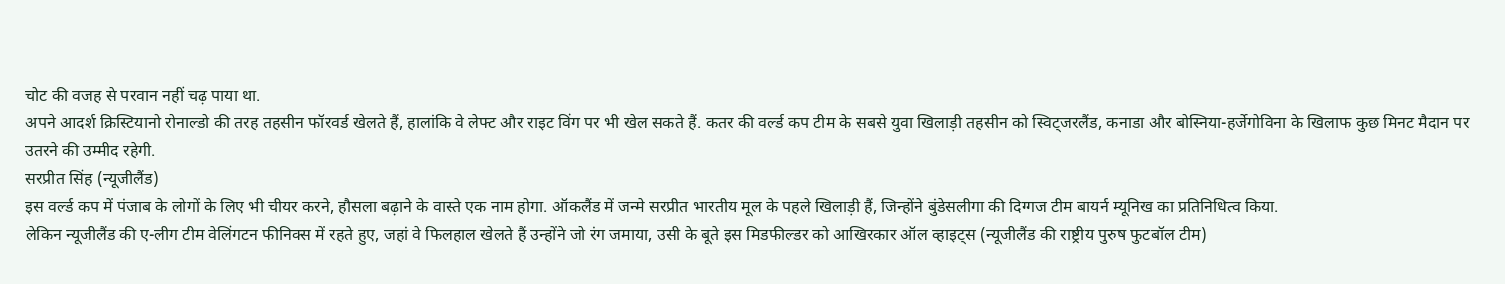चोट की वजह से परवान नहीं चढ़ पाया था.
अपने आदर्श क्रिस्टियानो रोनाल्डो की तरह तहसीन फॉरवर्ड खेलते हैं, हालांकि वे लेफ्ट और राइट विंग पर भी खेल सकते हैं. कतर की वर्ल्ड कप टीम के सबसे युवा खिलाड़ी तहसीन को स्विट्जरलैंड, कनाडा और बोस्निया-हर्जेगोविना के खिलाफ कुछ मिनट मैदान पर उतरने की उम्मीद रहेगी.
सरप्रीत सिंह (न्यूजीलैंड)
इस वर्ल्ड कप में पंजाब के लोगों के लिए भी चीयर करने, हौसला बढ़ाने के वास्ते एक नाम होगा. ऑकलैंड में जन्मे सरप्रीत भारतीय मूल के पहले खिलाड़ी हैं, जिन्होंने बुंडेसलीगा की दिग्गज टीम बायर्न म्यूनिख का प्रतिनिधित्व किया.
लेकिन न्यूजीलैंड की ए-लीग टीम वेलिंगटन फीनिक्स में रहते हुए, जहां वे फिलहाल खेलते हैं उन्होंने जो रंग जमाया, उसी के बूते इस मिडफील्डर को आखिरकार ऑल व्हाइट्स (न्यूजीलैंड की राष्ट्रीय पुरुष फुटबॉल टीम)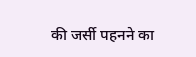की जर्सी पहनने का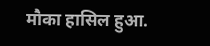मौका हासिल हुआ.